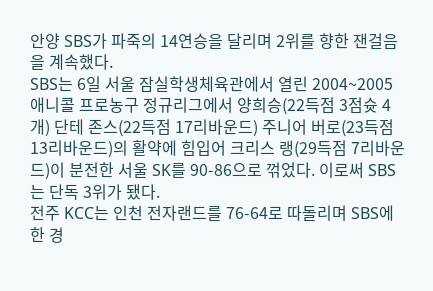안양 SBS가 파죽의 14연승을 달리며 2위를 향한 잰걸음을 계속했다.
SBS는 6일 서울 잠실학생체육관에서 열린 2004~2005 애니콜 프로농구 정규리그에서 양희승(22득점 3점슛 4개) 단테 존스(22득점 17리바운드) 주니어 버로(23득점 13리바운드)의 활약에 힘입어 크리스 랭(29득점 7리바운드)이 분전한 서울 SK를 90-86으로 꺾었다. 이로써 SBS는 단독 3위가 됐다.
전주 KCC는 인천 전자랜드를 76-64로 따돌리며 SBS에 한 경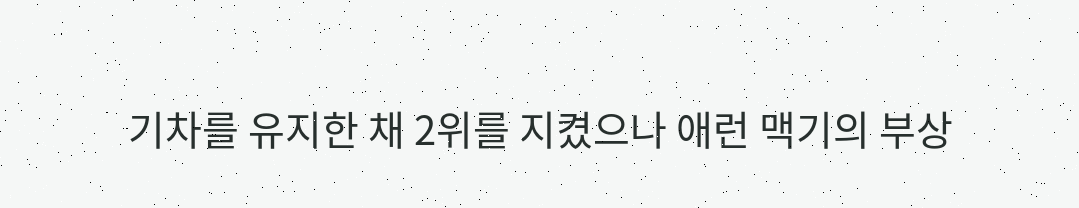기차를 유지한 채 2위를 지켰으나 애런 맥기의 부상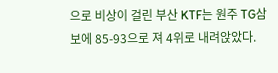으로 비상이 걸린 부산 KTF는 원주 TG삼보에 85-93으로 져 4위로 내려앉았다.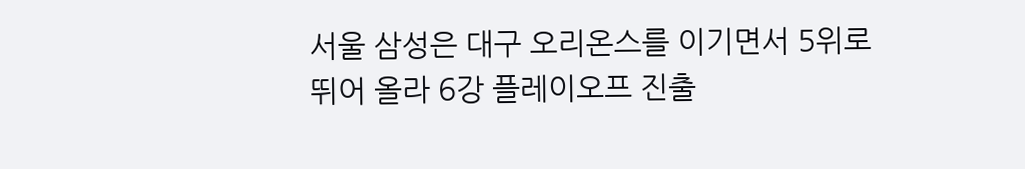서울 삼성은 대구 오리온스를 이기면서 5위로 뛰어 올라 6강 플레이오프 진출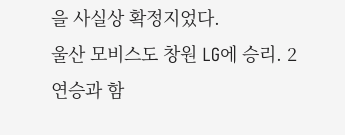을 사실상 확정지었다.
울산 모비스도 창원 LG에 승리. 2연승과 함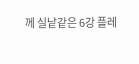께 실낱같은 6강 플레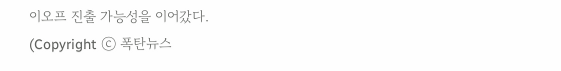이오프 진출 가능성을 이어갔다.
(Copyright ⓒ 폭탄뉴스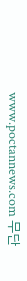www.poctannews.com 무단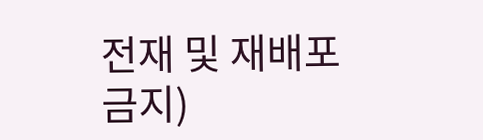전재 및 재배포 금지)